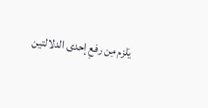يَلزم مِن رفعِ إحدى الدلالتين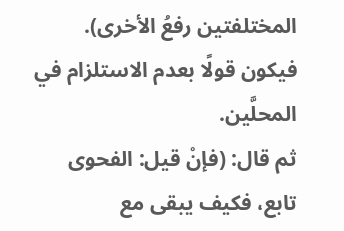المختلفتين رفعُ الأخرى).
فيكون قولًا بعدم الاستلزام في المحلَّين.
ثم قال: (فإنْ قيل: الفحوى تابع، فكيف يبقى مع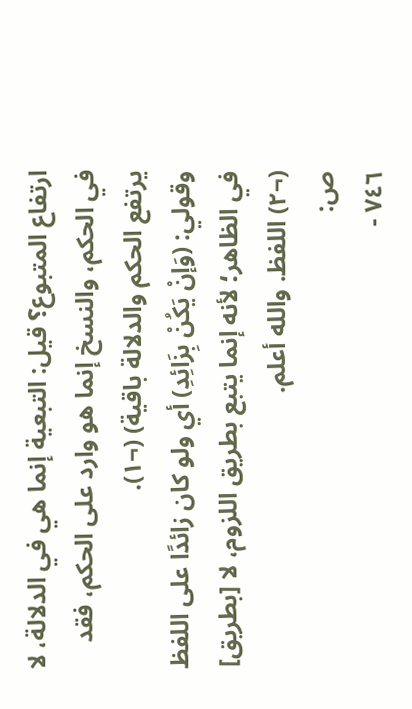ارتفاع المتبوع؟ قيل: التبعية إنما هي في الدلالة، لا في الحكم، والنسخ إنما هو وارد على الحكم، فقد يرتفع الحكم والدلالة باقية) (¬١).
وقولي: (وَإنْ يَكُنْ بِزَائِدِ) أي ولو كان زائدًا على اللفظ في الظاهر؛ لأنه إنما يتبع بطريق اللزوم، لا [بطريق] (¬٢) اللفظ. والله أعلم.
ص:
٧٤٦ -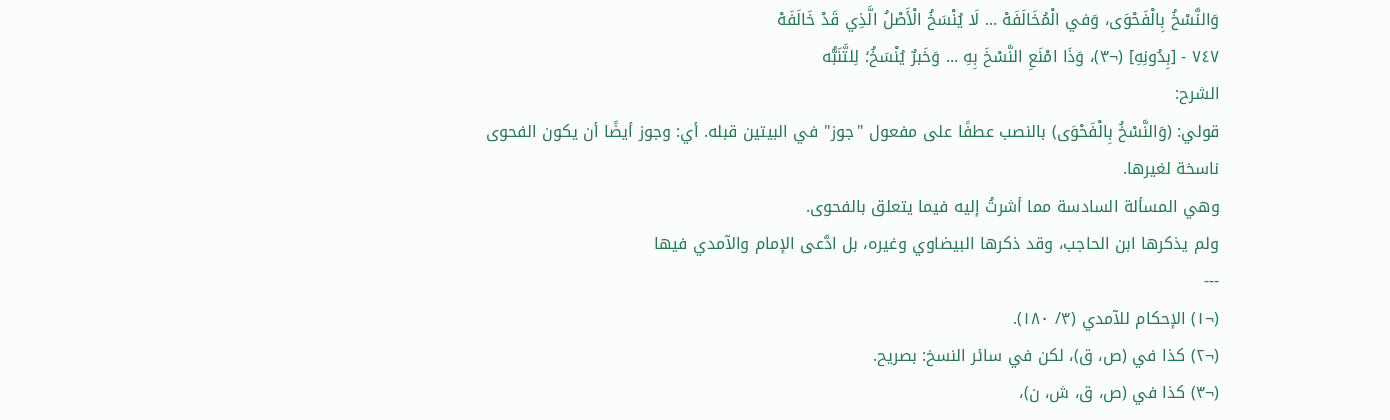وَالنَّسْخُ بِالْفَحْوَى، وَفي الْمُخَالَفَهْ ... لَا يُنْسَخُ الْأَصْلُ الَّذِي قَدْ خَالَفَهْ
٧٤٧ - [بِدُونِهِ] (¬٣)، وَذَا امْنَعِ النَّسْخَ بِهِ ... وَخَبرٌ يُنْسَخُ؛ لِلتَّنَبُّه
الشرح:
قولي: (وَالنَّسْخُ بِالْفَحْوَى) بالنصب عطفًا على مفعول "جوز" في البيتين قبله. أي: وجوز أيضًا أن يكون الفحوى ناسخة لغيرها.
وهي المسألة السادسة مما أشرتُ إليه فيما يتعلق بالفحوى.
ولم يذكرها ابن الحاجب، وقد ذكرها البيضاوي وغيره، بل ادَّعى الإمام والآمدي فيها
---
(¬١) الإحكام للآمدي (٣/ ١٨٠).
(¬٢) كذا في (ص، ق)، لكن في سائر النسخ: بصريح.
(¬٣) كذا في (ص، ق، ش، ن)،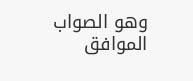وهو الصواب الموافق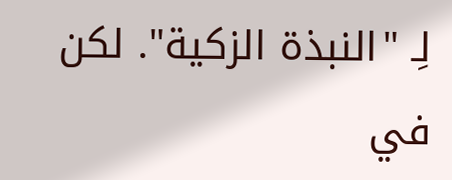لِـ "النبذة الزكية". لكن في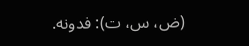(ض، س، ت): فدونه.